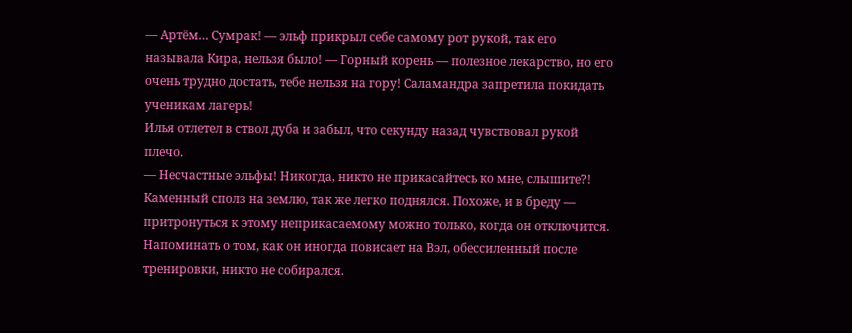— Артём… Сумрак! — эльф прикрыл себе самому рот рукой, так его называла Кира, нельзя было! — Горный корень — полезное лекарство, но его очень трудно достать, тебе нельзя на гору! Саламандра запретила покидать ученикам лагерь!
Илья отлетел в ствол дуба и забыл, что секунду назад чувствовал рукой плечо.
— Несчастные эльфы! Никогда, никто не прикасайтесь ко мне, слышите?!
Каменный сполз на землю, так же легко поднялся. Похоже, и в бреду — притронуться к этому неприкасаемому можно только, когда он отключится. Напоминать о том, как он иногда повисает на Вэл, обессиленный после тренировки, никто не собирался.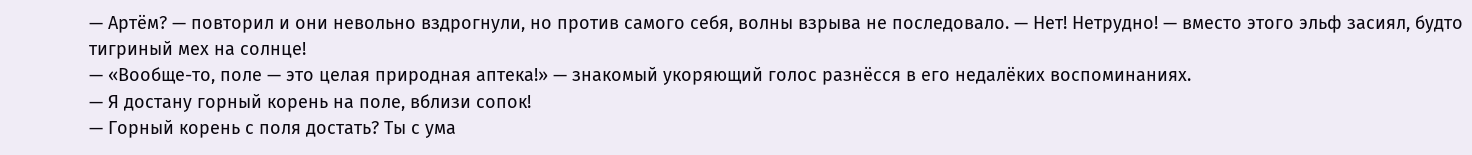— Артём? — повторил и они невольно вздрогнули, но против самого себя, волны взрыва не последовало. — Нет! Нетрудно! — вместо этого эльф засиял, будто тигриный мех на солнце!
— «Вообще-то, поле — это целая природная аптека!» — знакомый укоряющий голос разнёсся в его недалёких воспоминаниях.
— Я достану горный корень на поле, вблизи сопок!
— Горный корень с поля достать? Ты с ума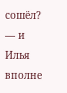сошёл? — и Илья вполне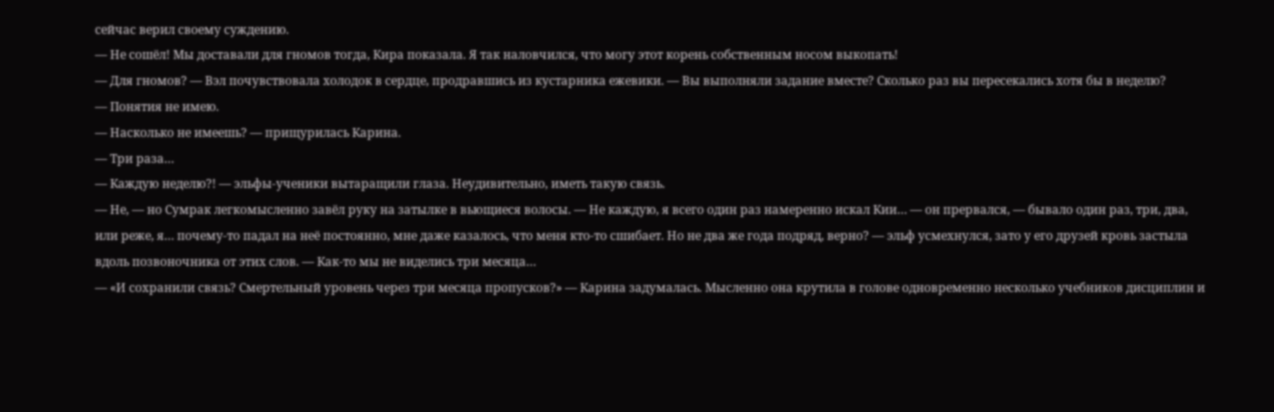сейчас верил своему суждению.
— Не сошёл! Мы доставали для гномов тогда, Кира показала. Я так наловчился, что могу этот корень собственным носом выкопать!
— Для гномов? — Вэл почувствовала холодок в сердце, продравшись из кустарника ежевики. — Вы выполняли задание вместе? Сколько раз вы пересекались хотя бы в неделю?
— Понятия не имею.
— Насколько не имеешь? — прищурилась Карина.
— Три раза…
— Каждую неделю?! — эльфы-ученики вытаращили глаза. Неудивительно, иметь такую связь.
— Не, — но Сумрак легкомысленно завёл руку на затылке в вьющиеся волосы. — Не каждую, я всего один раз намеренно искал Кии… — он прервался, — бывало один раз, три, два, или реже, я… почему-то падал на неё постоянно, мне даже казалось, что меня кто-то сшибает. Но не два же года подряд, верно? — эльф усмехнулся, зато у его друзей кровь застыла вдоль позвоночника от этих слов. — Как-то мы не виделись три месяца…
— «И сохранили связь? Смертельный уровень через три месяца пропусков?» — Карина задумалась. Мысленно она крутила в голове одновременно несколько учебников дисциплин и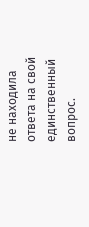не находила ответа на свой единственный вопрос.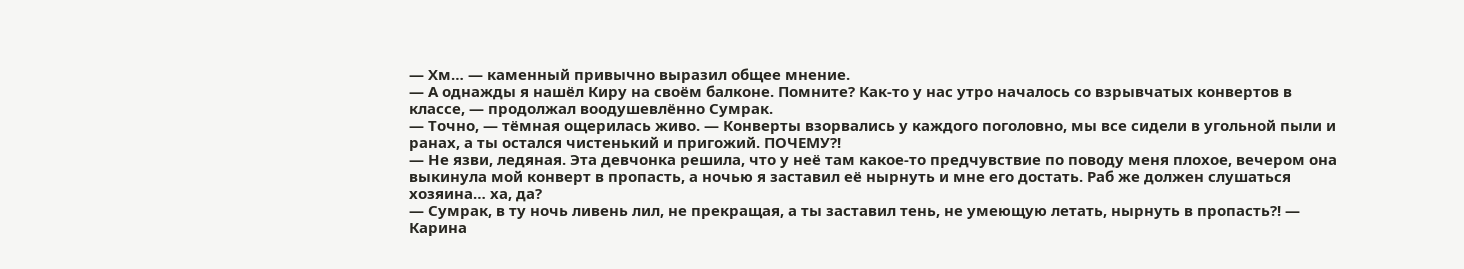— Хм… — каменный привычно выразил общее мнение.
— А однажды я нашёл Киру на своём балконе. Помните? Как-то у нас утро началось со взрывчатых конвертов в классе, — продолжал воодушевлённо Сумрак.
— Точно, — тёмная ощерилась живо. — Конверты взорвались у каждого поголовно, мы все сидели в угольной пыли и ранах, а ты остался чистенький и пригожий. ПОЧЕМУ?!
— Не язви, ледяная. Эта девчонка решила, что у неё там какое-то предчувствие по поводу меня плохое, вечером она выкинула мой конверт в пропасть, а ночью я заставил её нырнуть и мне его достать. Раб же должен слушаться хозяина… ха, да?
— Сумрак, в ту ночь ливень лил, не прекращая, а ты заставил тень, не умеющую летать, нырнуть в пропасть?! — Карина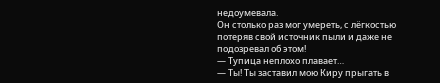недоумевала.
Он столько раз мог умереть, с лёгкостью потеряв свой источник пыли и даже не подозревал об этом!
— Тупица неплохо плавает…
— Ты! Ты заставил мою Киру прыгать в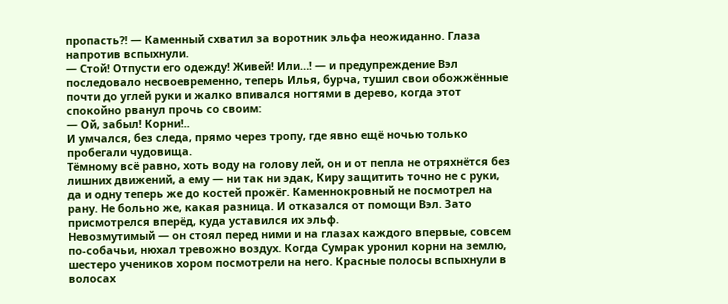пропасть?! — Каменный схватил за воротник эльфа неожиданно. Глаза напротив вспыхнули.
— Стой! Отпусти его одежду! Живей! Или…! — и предупреждение Вэл последовало несвоевременно, теперь Илья, бурча, тушил свои обожжённые почти до углей руки и жалко впивался ногтями в дерево, когда этот спокойно рванул прочь со своим:
— Ой, забыл! Корни!..
И умчался, без следа, прямо через тропу, где явно ещё ночью только пробегали чудовища.
Тёмному всё равно, хоть воду на голову лей, он и от пепла не отряхнётся без лишних движений, а ему — ни так ни эдак, Киру защитить точно не с руки, да и одну теперь же до костей прожёг. Каменнокровный не посмотрел на рану. Не больно же, какая разница. И отказался от помощи Вэл. Зато присмотрелся вперёд, куда уставился их эльф.
Невозмутимый — он стоял перед ними и на глазах каждого впервые, совсем по-собачьи, нюхал тревожно воздух. Когда Сумрак уронил корни на землю, шестеро учеников хором посмотрели на него. Красные полосы вспыхнули в волосах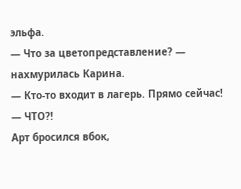эльфа.
— Что за цветопредставление? — нахмурилась Карина.
— Кто-то входит в лагерь. Прямо сейчас!
— ЧТО?!
Арт бросился вбок,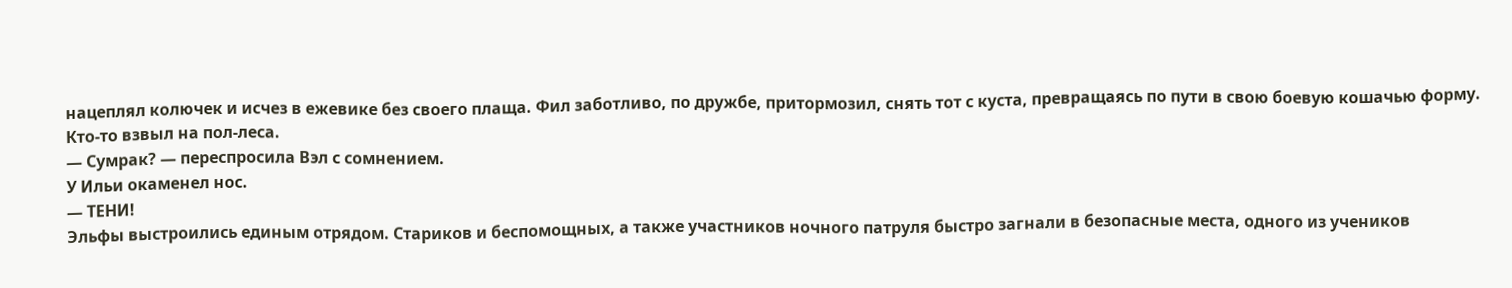нацеплял колючек и исчез в ежевике без своего плаща. Фил заботливо, по дружбе, притормозил, снять тот с куста, превращаясь по пути в свою боевую кошачью форму.
Кто-то взвыл на пол-леса.
— Сумрак? — переспросила Вэл с сомнением.
У Ильи окаменел нос.
— ТЕНИ!
Эльфы выстроились единым отрядом. Стариков и беспомощных, а также участников ночного патруля быстро загнали в безопасные места, одного из учеников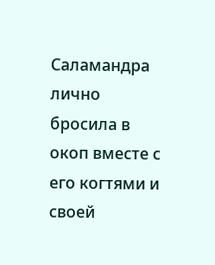Саламандра лично бросила в окоп вместе с его когтями и своей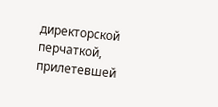директорской перчаткой, прилетевшей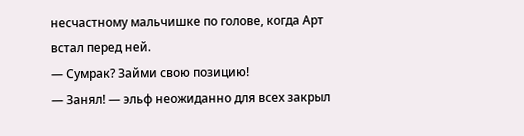несчастному мальчишке по голове, когда Арт встал перед ней.
— Сумрак? Займи свою позицию!
— Занял! — эльф неожиданно для всех закрыл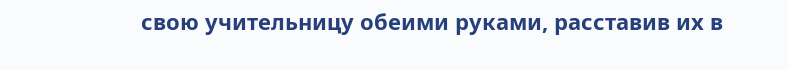свою учительницу обеими руками, расставив их в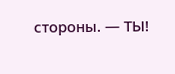стороны. — ТЫ!